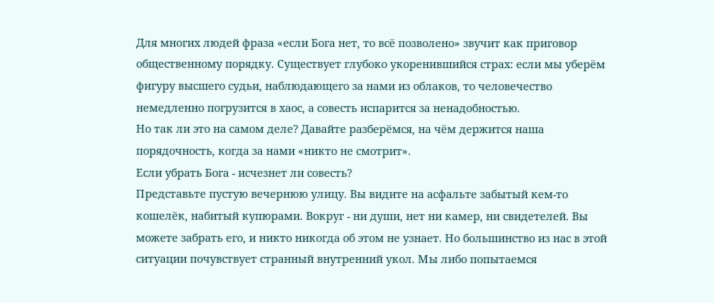Для многих людей фраза «если Бога нет, то всё позволено» звучит как приговор общественному порядку. Существует глубоко укоренившийся страх: если мы уберём фигуру высшего судьи, наблюдающего за нами из облаков, то человечество немедленно погрузится в хаос, а совесть испарится за ненадобностью.
Но так ли это на самом деле? Давайте разберёмся, на чём держится наша порядочность, когда за нами «никто не смотрит».
Если убрать Бога - исчезнет ли совесть?
Представьте пустую вечернюю улицу. Вы видите на асфальте забытый кем-то кошелёк, набитый купюрами. Вокруг - ни души, нет ни камер, ни свидетелей. Вы можете забрать его, и никто никогда об этом не узнает. Но большинство из нас в этой ситуации почувствует странный внутренний укол. Мы либо попытаемся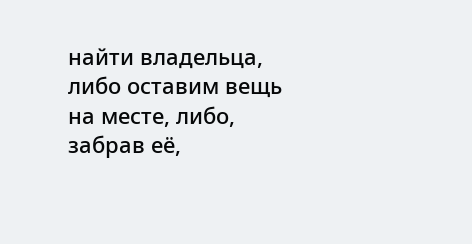найти владельца, либо оставим вещь на месте, либо, забрав её,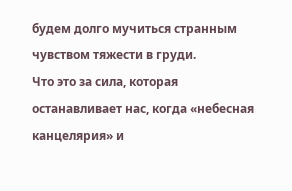будем долго мучиться странным чувством тяжести в груди.
Что это за сила, которая останавливает нас, когда «небесная канцелярия» и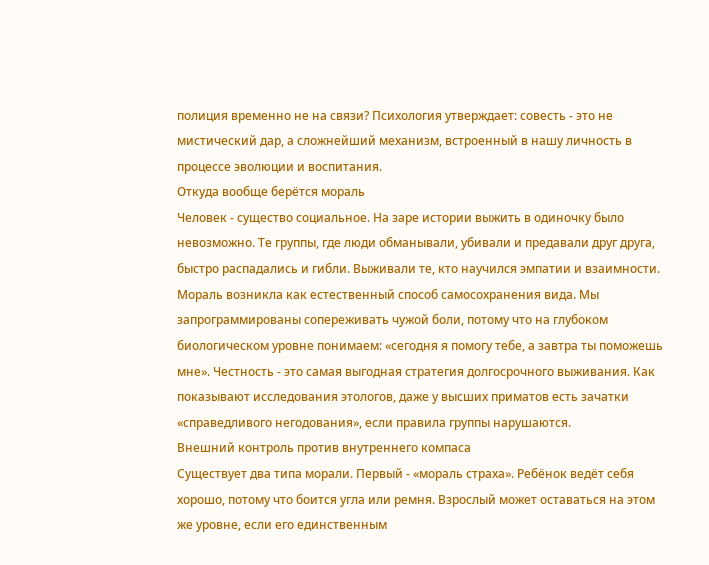полиция временно не на связи? Психология утверждает: совесть - это не мистический дар, а сложнейший механизм, встроенный в нашу личность в процессе эволюции и воспитания.
Откуда вообще берётся мораль
Человек - существо социальное. На заре истории выжить в одиночку было невозможно. Те группы, где люди обманывали, убивали и предавали друг друга, быстро распадались и гибли. Выживали те, кто научился эмпатии и взаимности.
Мораль возникла как естественный способ самосохранения вида. Мы запрограммированы сопереживать чужой боли, потому что на глубоком биологическом уровне понимаем: «сегодня я помогу тебе, а завтра ты поможешь мне». Честность - это самая выгодная стратегия долгосрочного выживания. Как показывают исследования этологов, даже у высших приматов есть зачатки «справедливого негодования», если правила группы нарушаются.
Внешний контроль против внутреннего компаса
Существует два типа морали. Первый - «мораль страха». Ребёнок ведёт себя хорошо, потому что боится угла или ремня. Взрослый может оставаться на этом же уровне, если его единственным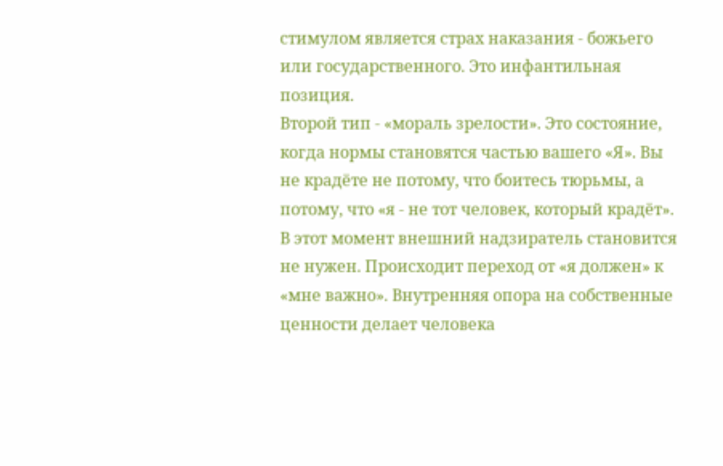стимулом является страх наказания - божьего или государственного. Это инфантильная позиция.
Второй тип - «мораль зрелости». Это состояние, когда нормы становятся частью вашего «Я». Вы не крадёте не потому, что боитесь тюрьмы, а потому, что «я - не тот человек, который крадёт». В этот момент внешний надзиратель становится не нужен. Происходит переход от «я должен» к «мне важно». Внутренняя опора на собственные ценности делает человека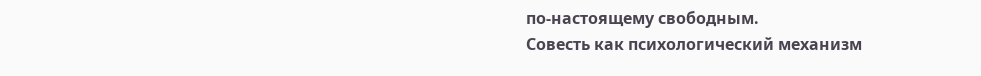по-настоящему свободным.
Совесть как психологический механизм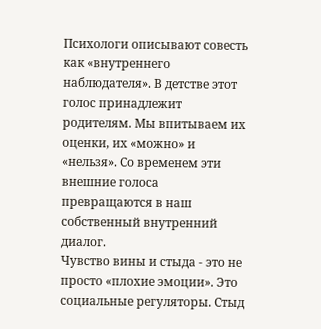Психологи описывают совесть как «внутреннего наблюдателя». В детстве этот голос принадлежит родителям. Мы впитываем их оценки, их «можно» и «нельзя». Со временем эти внешние голоса превращаются в наш собственный внутренний диалог.
Чувство вины и стыда - это не просто «плохие эмоции». Это социальные регуляторы. Стыд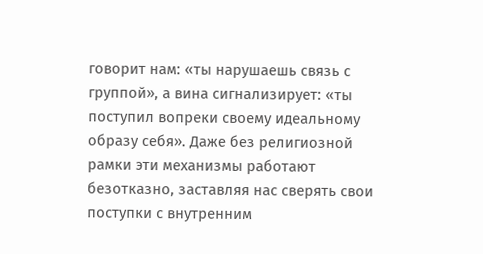говорит нам: «ты нарушаешь связь с группой», а вина сигнализирует: «ты поступил вопреки своему идеальному образу себя». Даже без религиозной рамки эти механизмы работают безотказно, заставляя нас сверять свои поступки с внутренним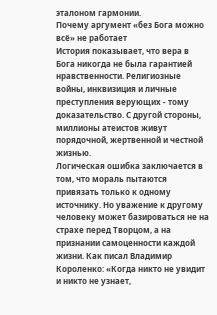эталоном гармонии.
Почему аргумент «без Бога можно всё» не работает
История показывает, что вера в Бога никогда не была гарантией нравственности. Религиозные войны, инквизиция и личные преступления верующих - тому доказательство. С другой стороны, миллионы атеистов живут порядочной, жертвенной и честной жизнью.
Логическая ошибка заключается в том, что мораль пытаются привязать только к одному источнику. Но уважение к другому человеку может базироваться не на страхе перед Творцом, а на признании самоценности каждой жизни. Как писал Владимир Короленко: «Когда никто не увидит и никто не узнает,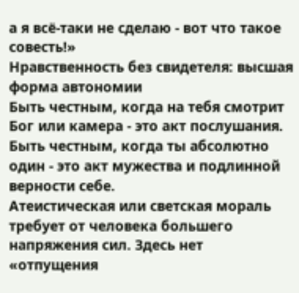а я всё-таки не сделаю - вот что такое совесть!»
Нравственность без свидетеля: высшая форма автономии
Быть честным, когда на тебя смотрит Бог или камера - это акт послушания. Быть честным, когда ты абсолютно один - это акт мужества и подлинной верности себе.
Атеистическая или светская мораль требует от человека большего напряжения сил. Здесь нет «отпущения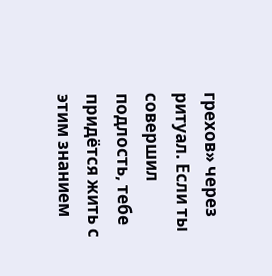грехов» через ритуал. Если ты совершил подлость, тебе придётся жить с этим знанием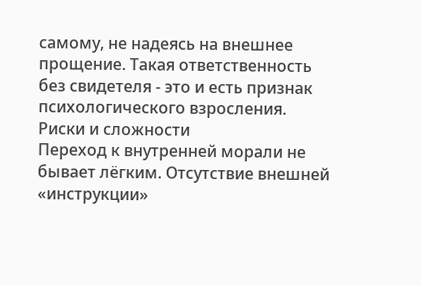самому, не надеясь на внешнее прощение. Такая ответственность без свидетеля - это и есть признак психологического взросления.
Риски и сложности
Переход к внутренней морали не бывает лёгким. Отсутствие внешней «инструкции»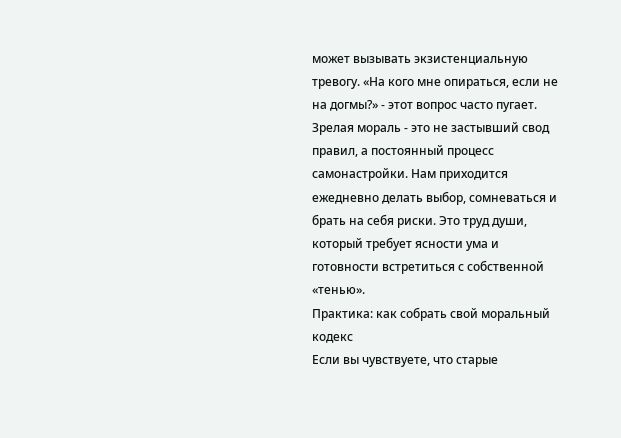может вызывать экзистенциальную тревогу. «На кого мне опираться, если не на догмы?» - этот вопрос часто пугает.
Зрелая мораль - это не застывший свод правил, а постоянный процесс самонастройки. Нам приходится ежедневно делать выбор, сомневаться и брать на себя риски. Это труд души, который требует ясности ума и готовности встретиться с собственной «тенью».
Практика: как собрать свой моральный кодекс
Если вы чувствуете, что старые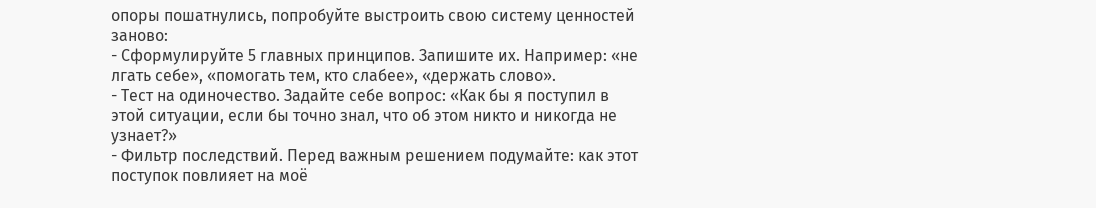опоры пошатнулись, попробуйте выстроить свою систему ценностей заново:
- Сформулируйте 5 главных принципов. Запишите их. Например: «не лгать себе», «помогать тем, кто слабее», «держать слово».
- Тест на одиночество. Задайте себе вопрос: «Как бы я поступил в этой ситуации, если бы точно знал, что об этом никто и никогда не узнает?»
- Фильтр последствий. Перед важным решением подумайте: как этот поступок повлияет на моё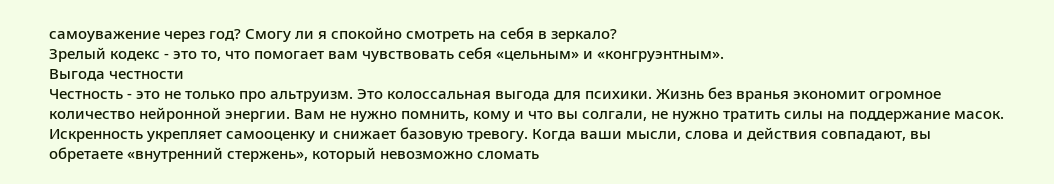самоуважение через год? Смогу ли я спокойно смотреть на себя в зеркало?
Зрелый кодекс - это то, что помогает вам чувствовать себя «цельным» и «конгруэнтным».
Выгода честности
Честность - это не только про альтруизм. Это колоссальная выгода для психики. Жизнь без вранья экономит огромное количество нейронной энергии. Вам не нужно помнить, кому и что вы солгали, не нужно тратить силы на поддержание масок.
Искренность укрепляет самооценку и снижает базовую тревогу. Когда ваши мысли, слова и действия совпадают, вы обретаете «внутренний стержень», который невозможно сломать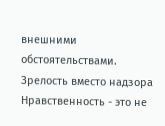внешними обстоятельствами.
Зрелость вместо надзора
Нравственность - это не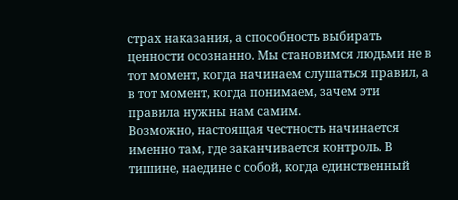страх наказания, а способность выбирать ценности осознанно. Мы становимся людьми не в тот момент, когда начинаем слушаться правил, а в тот момент, когда понимаем, зачем эти правила нужны нам самим.
Возможно, настоящая честность начинается именно там, где заканчивается контроль. В тишине, наедине с собой, когда единственный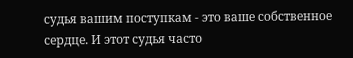судья вашим поступкам - это ваше собственное сердце. И этот судья часто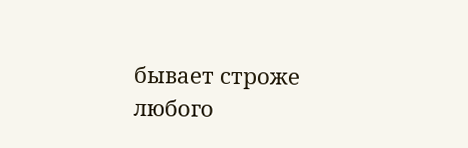бывает строже любого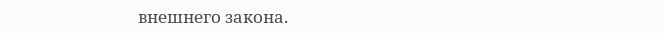внешнего закона.